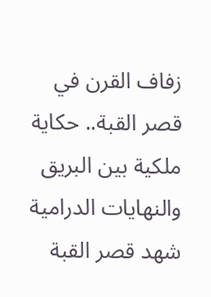زفاف القرن في قصر القبة.. حكاية ملكية بين البريق والنهايات الدرامية
شهد قصر القبة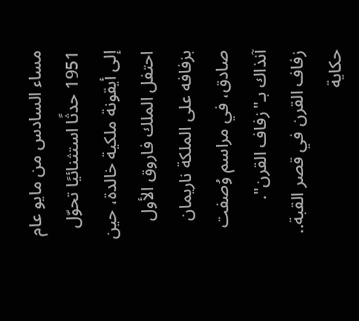مساء السادس من مايو عام 1951 حدثًا استثنائيًا تحوّل إلى أيقونة ملكية خالدة، حين احتفل الملك فاروق الأول بزفافه على الملكة ناريمان صادق، في مراسم وُصفت آنذاك بـ"زفاف القرن".
زفاف القرن في قصر القبة.. حكاية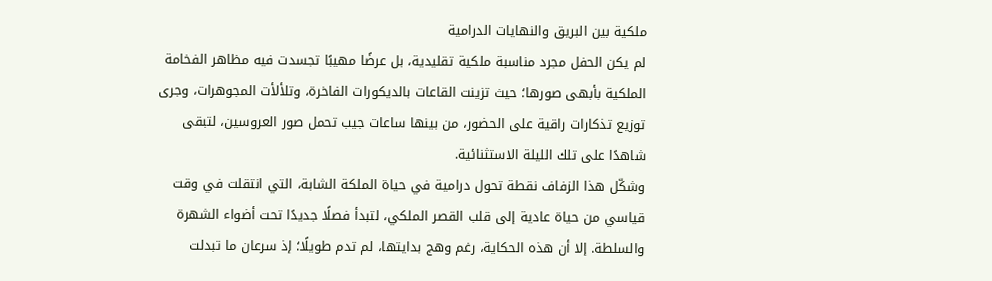ملكية بين البريق والنهايات الدرامية
لم يكن الحفل مجرد مناسبة ملكية تقليدية، بل عرضًا مهيبًا تجسدت فيه مظاهر الفخامة الملكية بأبهى صورها؛ حيث تزينت القاعات بالديكورات الفاخرة، وتلألأت المجوهرات، وجرى توزيع تذكارات راقية على الحضور، من بينها ساعات جيب تحمل صور العروسين، لتبقى شاهدًا على تلك الليلة الاستثنائية.
وشكّل هذا الزفاف نقطة تحول درامية في حياة الملكة الشابة، التي انتقلت في وقت قياسي من حياة عادية إلى قلب القصر الملكي، لتبدأ فصلًا جديدًا تحت أضواء الشهرة والسلطة. إلا أن هذه الحكاية، رغم وهج بدايتها، لم تدم طويلًا؛ إذ سرعان ما تبدلت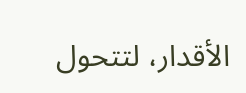الأقدار، لتتحول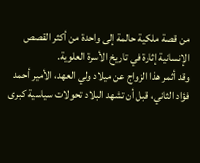من قصة ملكية حالمة إلى واحدة من أكثر القصص الإنسانية إثارة في تاريخ الأسرة العلوية.
وقد أثمر هذا الزواج عن ميلاد ولي العهد، الأمير أحمد فؤاد الثاني، قبل أن تشهد البلاد تحولات سياسية كبرى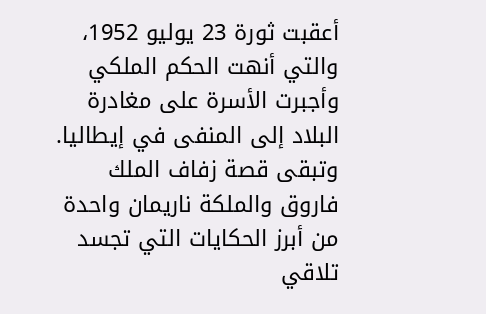أعقبت ثورة 23 يوليو 1952، والتي أنهت الحكم الملكي وأجبرت الأسرة على مغادرة البلاد إلى المنفى في إيطاليا.
وتبقى قصة زفاف الملك فاروق والملكة ناريمان واحدة من أبرز الحكايات التي تجسد تلاقي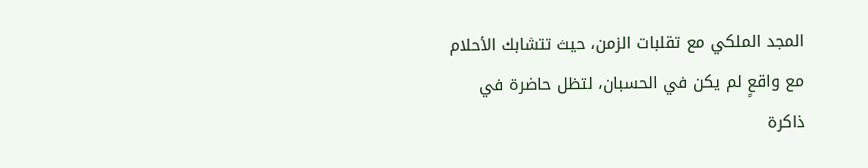المجد الملكي مع تقلبات الزمن، حيث تتشابك الأحلام مع واقعٍ لم يكن في الحسبان، لتظل حاضرة في ذاكرة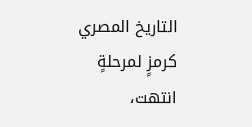التاريخ المصري كرمزٍ لمرحلةٍ انتهت،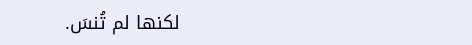لكنها لم تُنسَ.